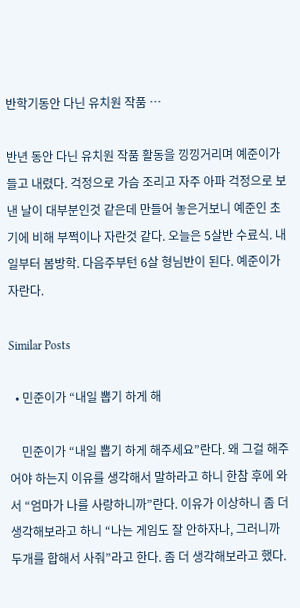반학기동안 다닌 유치원 작품 …

반년 동안 다닌 유치원 작품 활동을 낑낑거리며 예준이가 들고 내렸다. 걱정으로 가슴 조리고 자주 아파 걱정으로 보낸 날이 대부분인것 같은데 만들어 놓은거보니 예준인 초기에 비해 부쩍이나 자란것 같다. 오늘은 5살반 수료식. 내일부터 봄방학. 다음주부턴 6살 형님반이 된다. 예준이가 자란다.

Similar Posts

  • 민준이가 “내일 뽑기 하게 해

    민준이가 “내일 뽑기 하게 해주세요”란다. 왜 그걸 해주어야 하는지 이유를 생각해서 말하라고 하니 한참 후에 와서 “엄마가 나를 사랑하니까”란다. 이유가 이상하니 좀 더 생각해보라고 하니 “나는 게임도 잘 안하자나, 그러니까 두개를 합해서 사줘”라고 한다. 좀 더 생각해보라고 했다.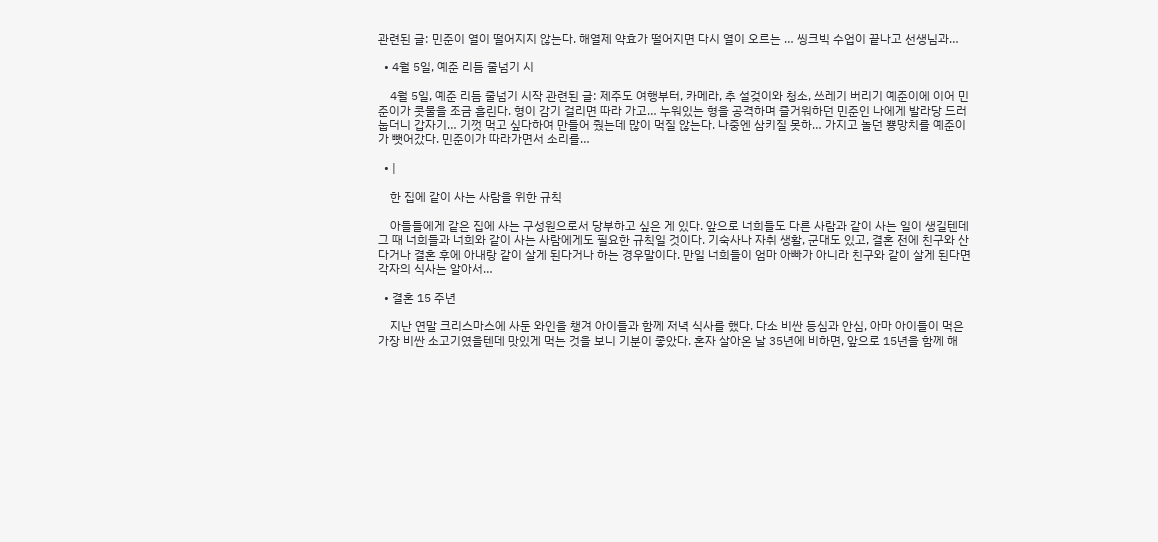관련된 글: 민준이 열이 떨어지지 않는다. 해열제 약효가 떨어지면 다시 열이 오르는 … 씽크빅 수업이 끝나고 선생님과…

  • 4월 5일, 예준 리듬 줄넘기 시

    4월 5일, 예준 리듬 줄넘기 시작 관련된 글: 제주도 여행부터, 카메라, 추 설겆이와 청소, 쓰레기 버리기 예준이에 이어 민준이가 콧물을 조금 흘린다. 형이 감기 걸리면 따라 가고… 누워있는 형을 공격하며 즐거워하던 민준인 나에게 발라당 드러눕더니 갑자기… 기껏 먹고 싶다하여 만들어 줬는데 많이 먹질 않는다. 나중엔 삼키질 못하… 가지고 놀던 뿅망치를 예준이가 뺏어갔다. 민준이가 따라가면서 소리를…

  • |

    한 집에 같이 사는 사람을 위한 규칙

    아들들에게 같은 집에 사는 구성원으로서 당부하고 싶은 게 있다. 앞으로 너희들도 다른 사람과 같이 사는 일이 생길텐데 그 때 너희들과 너희와 같이 사는 사람에게도 필요한 규칙일 것이다. 기숙사나 자취 생활, 군대도 있고, 결혼 전에 친구와 산다거나 결혼 후에 아내랑 같이 살게 된다거나 하는 경우말이다. 만일 너희들이 엄마 아빠가 아니라 친구와 같이 살게 된다면각자의 식사는 알아서…

  • 결혼 15 주년

    지난 연말 크리스마스에 사둔 와인을 챙겨 아이들과 함께 저녁 식사를 했다. 다소 비싼 등심과 안심, 아마 아이들이 먹은 가장 비싼 소고기였을텐데 맛있게 먹는 것을 보니 기분이 좋았다. 혼자 살아온 날 35년에 비하면, 앞으로 15년을 함께 해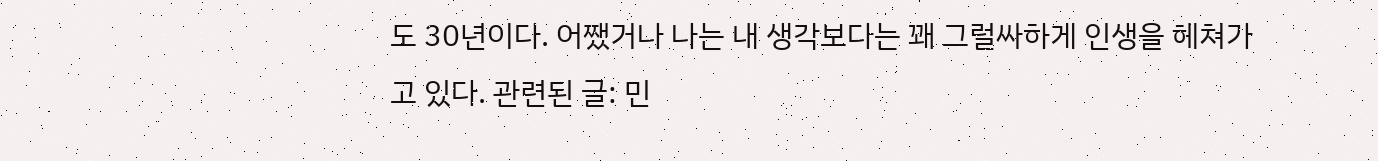도 30년이다. 어쨌거나 나는 내 생각보다는 꽤 그럴싸하게 인생을 헤쳐가고 있다. 관련된 글: 민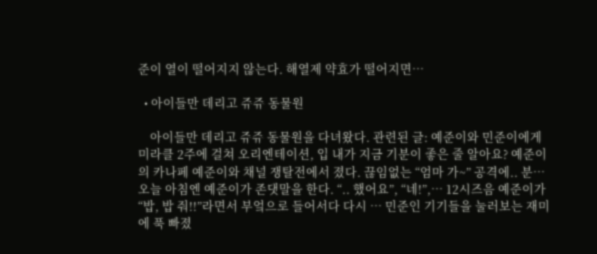준이 열이 떨어지지 않는다. 해열제 약효가 떨어지면…

  • 아이들만 데리고 쥬쥬 동물원

    아이들만 데리고 쥬쥬 동물원을 다녀왔다. 관련된 글: 예준이와 민준이에게 미라클 2주에 걸쳐 오리엔테이션, 입 내가 지금 기분이 좋은 줄 알아요? 예준이의 카나페 예준이와 채널 쟁탈전에서 졌다. 끊임없는 “엄마 가~” 공격에.. 분… 오늘 아침엔 예준이가 존댓말을 한다. “.. 했어요”, “네!”,… 12시즈음 예준이가 “밥, 밥 줘!!”라면서 부엌으로 들어서다 다시 … 민준인 기기들을 눌러보는 재미에 푹 빠졌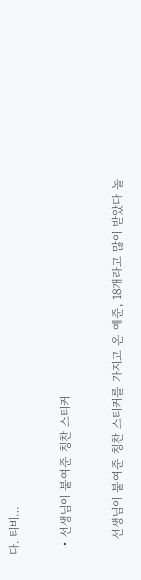다. 티비…

  • 선생님이 붙여준 칭찬 스티커

    선생님이 붙여준 칭찬 스티커를 가지고 온 예준, 18개라고 많이 받았다 놀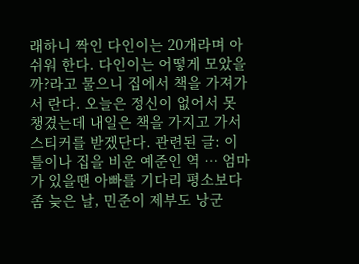래하니 짝인 다인이는 20개라며 아쉬워 한다. 다인이는 어떻게 모았을까?라고 물으니 집에서 책을 가져가서 란다. 오늘은 정신이 없어서 못챙겼는데 내일은 책을 가지고 가서 스티커를 받겠단다. 관련된 글: 이틀이나 집을 비운 예준인 역 … 엄마가 있을땐 아빠를 기다리 평소보다 좀 늦은 날, 민준이 제부도 낭군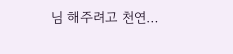님 해주려고 천연…